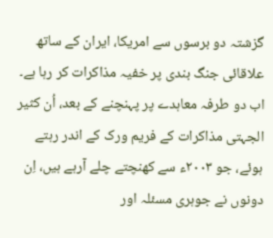گزشتہ دو برسوں سے امریکا، ایران کے ساتھ علاقائی جنگ بندی پر خفیہ مذاکرات کر رہا ہے۔ اب دو طرفہ معاہدے پر پہنچنے کے بعد، اُن کثیر الجہتی مذاکرات کے فریم ورک کے اندر رہتے ہوئے، جو ۲۰۰۳ء سے کھنچتے چلے آرہے ہیں، اِن دونوں نے جوہری مسئلہ اور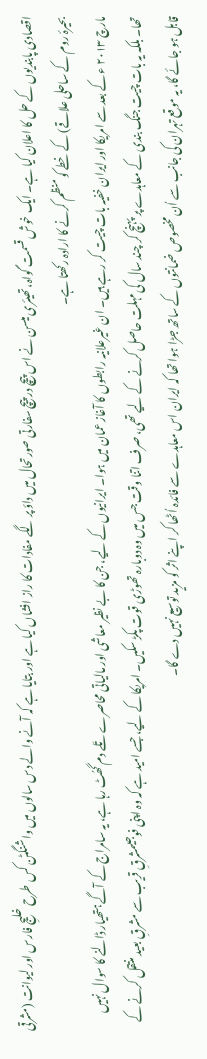اقصادی پابندیوں کے حل کا اعلان کیا ہے۔ ایک خوش قسمت گواہ، تھیئری میسن نے اس پیچ در پیچ سفارتی صورتحال میں داؤ پر لگے مفادات کا راز افشاں کیا ہے اور بتایا ہے کہ آنے والے دس سالوں میں واشنگٹن کس طرح خلیجِ فارس اور لیوانت (مشرقی بحیرۂ روم کے ساحلی علاقے) کے خطے کو منظم کرنے کا ارادہ رکھتا ہے۔
مارچ ۲۰۱۳ ء کے بعد سے امریکا اور ایران خفیہ بات چیت کر رہے ہیں۔ ان غیرعلانیہ رابطوں کا آغاز عمان میں ہوا۔ ایرانیوں کے لیے، جن کا بے نظیر معاشی اور مالیاتی محاصرے تَلے دم گھُٹ رہا ہے، یہ سامراج کے آگے ہتھیار ڈالنے کا سوال نہیں تھا۔ بلکہ یہ بات چیت جنگ بندی کے معاہدے پر پہنچ کر چند سال کی مہلت حاصل کرنے کے لیے تھی، صرف اتنا وقت جس میں وہ دوبارہ تھوڑی قوت پکڑ سکیں۔ امریکا کے لیے، جسے امید ہے کہ وہ اپنی فوجیںمشرقِ قریب سے مشرقِ بعید منتقل کرنے کے قابل ہو جائے گا، یہ موقع تہران کی جانب سے اُن مخصوص ضمانتوں کے ساتھ جڑا ہوا تھا کہ ایران اس معاہدے سے فائدہ اُٹھا کر اپنے اثر کو مزید توسیع نہیں دے گا۔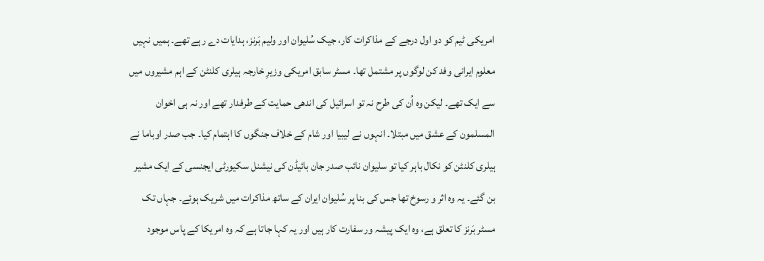امریکی ٹیم کو دو اول درجے کے مذاکرات کار، جیک سُلیوان اور ولیم بَرنز، ہدایات دے رہے تھے۔ ہمیں نہیں معلوم ایرانی وفد کن لوگوں پر مشتمل تھا۔ مسٹر سابق امریکی وزیرِ خارجہ ہیلری کلنٹن کے اہم مشیروں میں سے ایک تھے۔ لیکن وہ اُن کی طرح نہ تو اسرائیل کی اندھی حمایت کے طرفدار تھے اور نہ ہی اخوان المسلمون کے عشق میں مبتلا۔ انہوں نے لیبیا اور شام کے خلاف جنگوں کا اہتمام کیا۔ جب صدر اوباما نے ہیلری کلنٹن کو نکال باہر کیا تو سلیوان نائب صدر جان بائیڈن کی نیشنل سکیورٹی ایجنسی کے ایک مشیر بن گئے۔ یہ وہ اثر و رسوخ تھا جس کی بنا پر سُلیوان ایران کے ساتھ مذاکرات میں شریک ہوئے۔ جہاں تک مسٹر بَرنز کا تعلق ہے، وہ ایک پیشہ ور سفارت کار ہیں اور یہ کہا جاتا ہے کہ وہ امریکا کے پاس موجود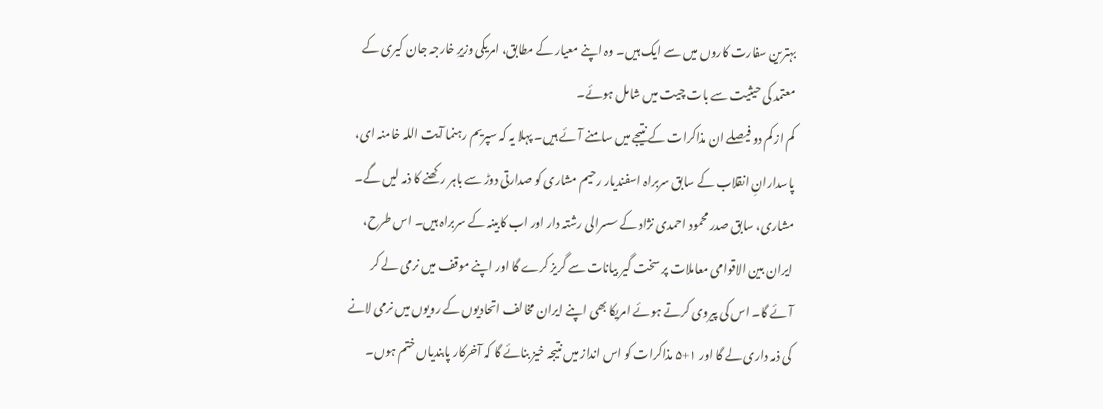بہترین سفارت کاروں میں سے ایک ہیں۔ وہ اپنے معیار کے مطابق، امریکی وزیرِ خارجہ جان کیری کے معتمد کی حیثیت سے بات چیت میں شامل ہوئے۔
کم از کم دو فیصلے ان مذاکرات کے نتیجے میں سامنے آئے ہیں۔ پہلا یہ کہ سپریم رہنما آیت اللہ خامنہ ای، پاسدارانِ انقلاب کے سابق سربراہ اسفندیار رحیم مشاری کو صدارتی دوڑ سے باہر رکھنے کا ذمہ لیں گے۔ مشاری، سابق صدر محمود احمدی نژاد کے سسرالی رشتہ دار اور اب کابینہ کے سربراہ ہیں۔ اس طرح، ایران بین الاقوامی معاملات پر سخت گیر بیانات سے گریز کرے گا اور اپنے موقف میں نرمی لے کر آئے گا۔ اس کی پیروی کرتے ہوئے امریکا بھی اپنے ایران مخالف اتحادیوں کے رویوں میں نرمی لانے کی ذمہ داری لے گا اور ۱+۵ مذاکرات کو اس انداز میں نتیجہ خیز بنائے گا کہ آخرکار پابندیاں ختم ہوں۔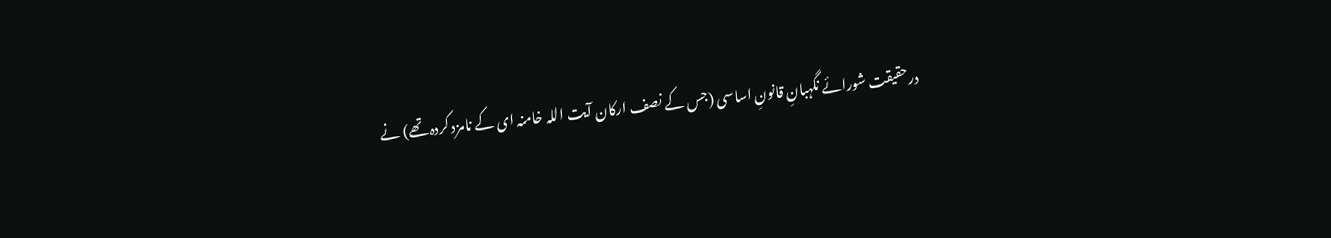درحقیقت شورائے نگہبانِ قانونِ اساسی (جس کے نصف ارکان آیت اللہ خامنہ ای کے نامزد کردہ تھے) نے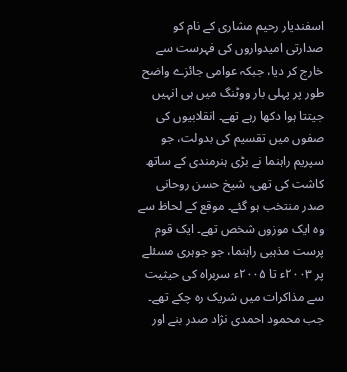اسفندیار رحیم مشاری کے نام کو صدارتی امیدواروں کی فہرست سے خارج کر دیا، جبکہ عوامی جائزے واضح طور پر پہلی بار ووٹنگ میں ہی انہیں جیتتا ہوا دکھا رہے تھے۔ انقلابیوں کی صفوں میں تقسیم کی بدولت، جو سپریم راہنما نے بڑی ہنرمندی کے ساتھ کاشت کی تھی، شیخ حسن روحانی صدر منتخب ہو گئے۔ موقع کے لحاظ سے وہ ایک موزوں شخص تھے۔ ایک قوم پرست مذہبی راہنما، جو جوہری مسئلے پر ۲۰۰۳ء تا ۲۰۰۵ء سربراہ کی حیثیت سے مذاکرات میں شریک رہ چکے تھے۔ جب محمود احمدی نژاد صدر بنے اور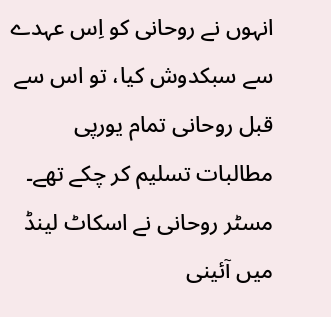انہوں نے روحانی کو اِس عہدے سے سبکدوش کیا، تو اس سے قبل روحانی تمام یورپی مطالبات تسلیم کر چکے تھے۔ مسٹر روحانی نے اسکاٹ لینڈ میں آئینی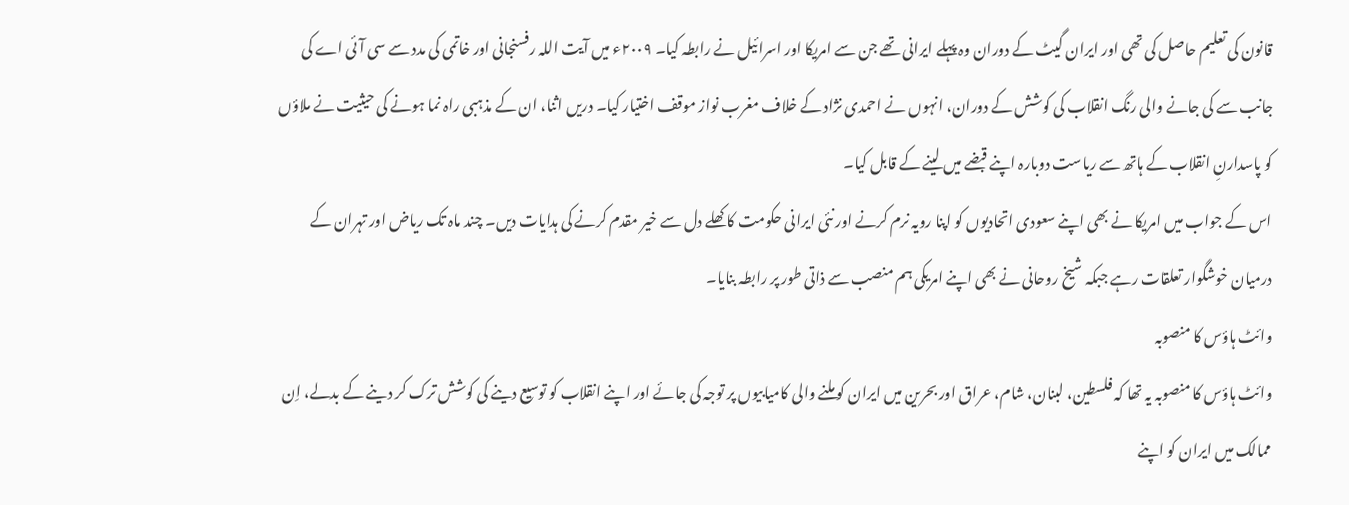قانون کی تعلیم حاصل کی تھی اور ایران گیٹ کے دوران وہ پہلے ایرانی تھے جن سے امریکا اور اسرائیل نے رابطہ کیا۔ ۲۰۰۹ء میں آیت اللہ رفسنجانی اور خاتمی کی مدد سے سی آئی اے کی جانب سے کی جانے والی رنگ انقلاب کی کوشش کے دوران، انہوں نے احمدی نژاد کے خلاف مغرب نواز موقف اختیار کیا۔ دریں اثنا، ان کے مذہبی راہ نما ہونے کی حیثیت نے ملاؤں کو پاسدارنِ انقلاب کے ہاتھ سے ریاست دوبارہ اپنے قبضے میں لینے کے قابل کیا۔
اس کے جواب میں امریکا نے بھی اپنے سعودی اتحادیوں کو اپنا رویہ نرم کرنے اور نئی ایرانی حکومت کا کھلے دل سے خیر مقدم کرنے کی ہدایات دیں۔ چند ماہ تک ریاض اور تہران کے درمیان خوشگوار تعلقات رہے جبکہ شیخ روحانی نے بھی اپنے امریکی ہم منصب سے ذاتی طور پر رابطہ بنایا۔
وائٹ ہاؤس کا منصوبہ
وائٹ ہاؤس کا منصوبہ یہ تھا کہ فلسطین، لبنان، شام، عراق اور بحرین میں ایران کو ملنے والی کامیابیوں پر توجہ کی جائے اور اپنے انقلاب کو توسیع دینے کی کوشش ترک کر دینے کے بدلے، اِن ممالک میں ایران کو اپنے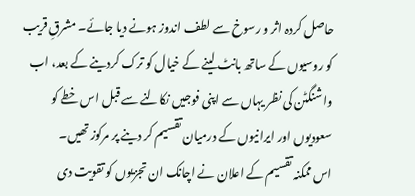حاصل کردہ اثر و رسوخ سے لطف اندوز ہونے دیا جائے۔ مشرقِ قریب کو روسیوں کے ساتھ بانٹ لینے کے خیال کو ترک کردینے کے بعد، اب واشنگٹن کی نظر یہاں سے اپنی فوجیں نکالنے سے قبل اس خطے کو سعودیوں اور ایرانیوں کے درمیان تقسیم کر دینے پر مرکوز تھیں۔
اس ممکنہ تقسیم کے اعلان نے اچانک ان تجزیوں کو تقویت دی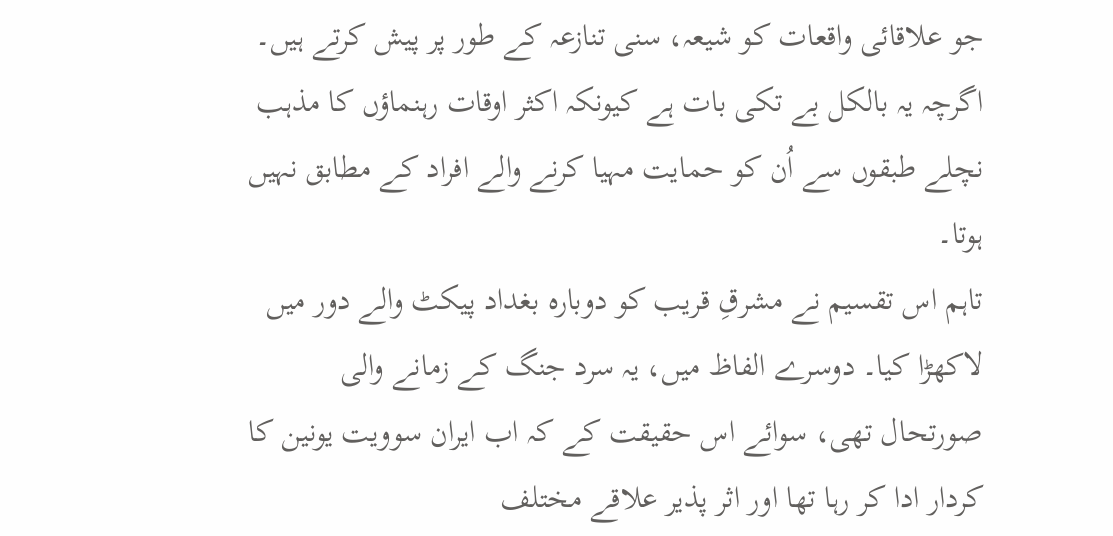جو علاقائی واقعات کو شیعہ، سنی تنازعہ کے طور پر پیش کرتے ہیں۔ اگرچہ یہ بالکل بے تکی بات ہے کیونکہ اکثر اوقات رہنماؤں کا مذہب نچلے طبقوں سے اُن کو حمایت مہیا کرنے والے افراد کے مطابق نہیں ہوتا۔
تاہم اس تقسیم نے مشرقِ قریب کو دوبارہ بغداد پیکٹ والے دور میں لاکھڑا کیا۔ دوسرے الفاظ میں، یہ سرد جنگ کے زمانے والی صورتحال تھی، سوائے اس حقیقت کے کہ اب ایران سوویت یونین کا کردار ادا کر رہا تھا اور اثر پذیر علاقے مختلف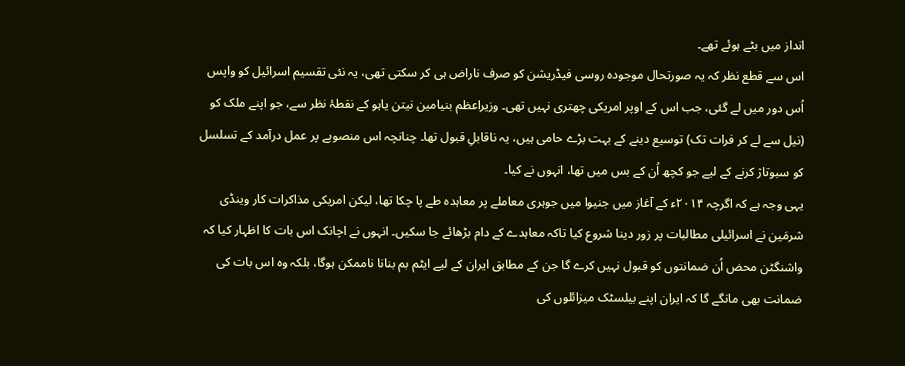انداز میں بٹے ہوئے تھے۔
اس سے قطع نظر کہ یہ صورتحال موجودہ روسی فیڈریشن کو صرف ناراض ہی کر سکتی تھی، یہ نئی تقسیم اسرائیل کو واپس اُس دور میں لے گئی، جب اس کے اوپر امریکی چھتری نہیں تھی۔ وزیراعظم بنیامین نیتن یاہو کے نقطۂ نظر سے، جو اپنے ملک کو (نیل سے لے کر فرات تک) توسیع دینے کے بہت بڑے حامی ہیں، یہ ناقابلِ قبول تھا۔ چنانچہ اس منصوبے پر عمل درآمد کے تسلسل کو سبوتاژ کرنے کے لیے جو کچھ اُن کے بس میں تھا، انہوں نے کیا۔
یہی وجہ ہے کہ اگرچہ ۲۰۱۴ء کے آغاز میں جنیوا میں جوہری معاملے پر معاہدہ طے پا چکا تھا، لیکن امریکی مذاکرات کار وینڈی شرمَین نے اسرائیلی مطالبات پر زور دینا شروع کیا تاکہ معاہدے کے دام بڑھائے جا سکیں۔ انہوں نے اچانک اس بات کا اظہار کیا کہ واشنگٹن محض اُن ضمانتوں کو قبول نہیں کرے گا جن کے مطابق ایران کے لیے ایٹم بم بنانا ناممکن ہوگا، بلکہ وہ اس بات کی ضمانت بھی مانگے گا کہ ایران اپنے بیلسٹک میزائلوں کی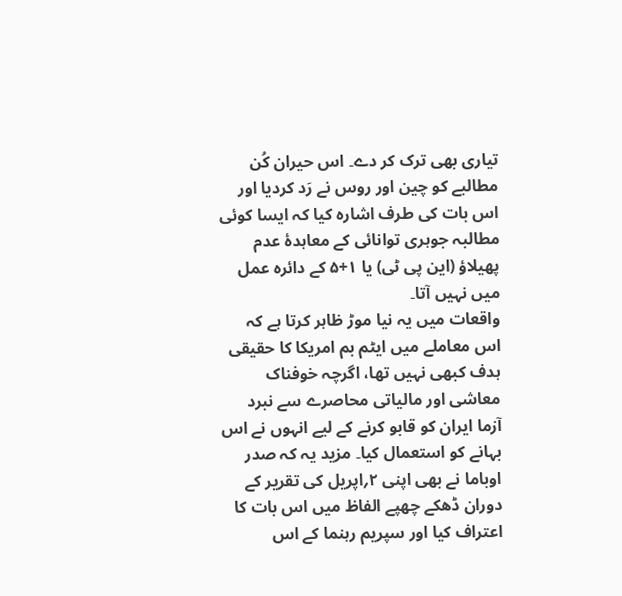تیاری بھی ترک کر دے۔ اس حیران کُن مطالبے کو چین اور روس نے رَد کردیا اور اس بات کی طرف اشارہ کیا کہ ایسا کوئی مطالبہ جوہری توانائی کے معاہدۂ عدم پھیلاؤ (این پی ٹی) یا ۱+۵ کے دائرہ عمل میں نہیں آتا۔
واقعات میں یہ نیا موڑ ظاہر کرتا ہے کہ اس معاملے میں ایٹم بم امریکا کا حقیقی ہدف کبھی نہیں تھا، اگرچہ خوفناک معاشی اور مالیاتی محاصرے سے نبرد آزما ایران کو قابو کرنے کے لیے انہوں نے اس بہانے کو استعمال کیا۔ مزید یہ کہ صدر اوباما نے بھی اپنی ۲؍اپریل کی تقریر کے دوران ڈھکے چھپے الفاظ میں اس بات کا اعتراف کیا اور سپریم رہنما کے اس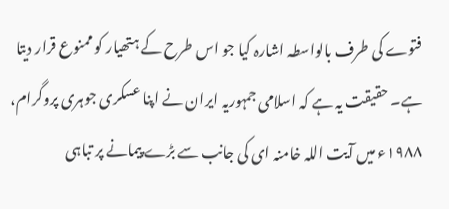فتوے کی طرف بالواسطہ اشارہ کیا جو اس طرح کے ہتھیار کو ممنوع قرار دیتا ہے۔ حقیقت یہ ہے کہ اسلامی جمہوریہ ایران نے اپنا عسکری جوہری پروگرام، ۱۹۸۸ء میں آیت اللہ خامنہ ای کی جانب سے بڑے پیمانے پر تباہی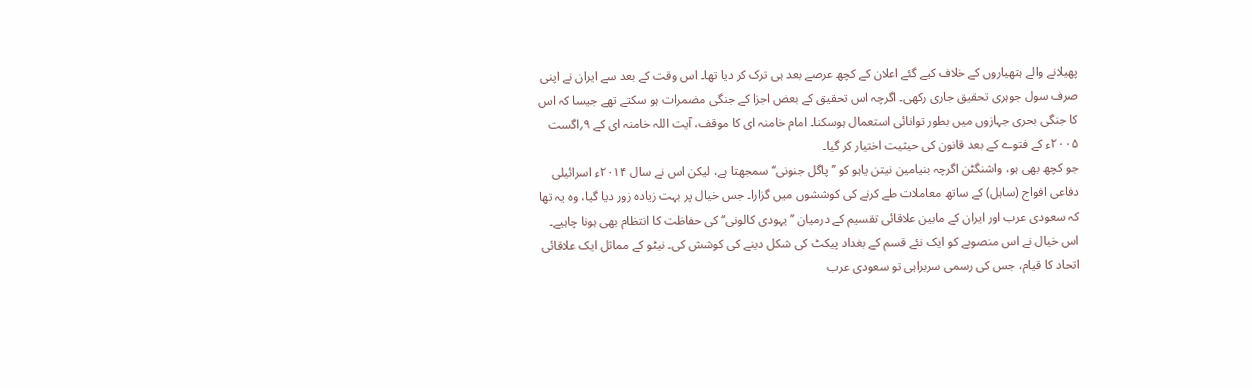پھیلانے والے ہتھیاروں کے خلاف کیے گئے اعلان کے کچھ عرصے بعد ہی ترک کر دیا تھا۔ اس وقت کے بعد سے ایران نے اپنی صرف سول جوہری تحقیق جاری رکھی۔ اگرچہ اس تحقیق کے بعض اجزا کے جنگی مضمرات ہو سکتے تھے جیسا کہ اس کا جنگی بحری جہازوں میں بطور توانائی استعمال ہوسکنا۔ امام خامنہ ای کا موقف، آیت اللہ خامنہ ای کے ۹؍اگست ۲۰۰۵ء کے فتوے کے بعد قانون کی حیثیت اختیار کر گیا۔
جو کچھ بھی ہو، واشنگٹن اگرچہ بنیامین نیتن یاہو کو ’’پاگل جنونی‘‘ سمجھتا ہے، لیکن اس نے سال ۲۰۱۴ء اسرائیلی دفاعی افواج (ساہل) کے ساتھ معاملات طے کرنے کی کوششوں میں گزارا۔ جس خیال پر بہت زیادہ زور دیا گیا، وہ یہ تھا کہ سعودی عرب اور ایران کے مابین علاقائی تقسیم کے درمیان ’’یہودی کالونی‘‘ کی حفاظت کا انتظام بھی ہونا چاہیے۔ اس خیال نے اس منصوبے کو ایک نئے قسم کے بغداد پیکٹ کی شکل دینے کی کوشش کی۔ نیٹو کے مماثل ایک علاقائی اتحاد کا قیام، جس کی رسمی سربراہی تو سعودی عرب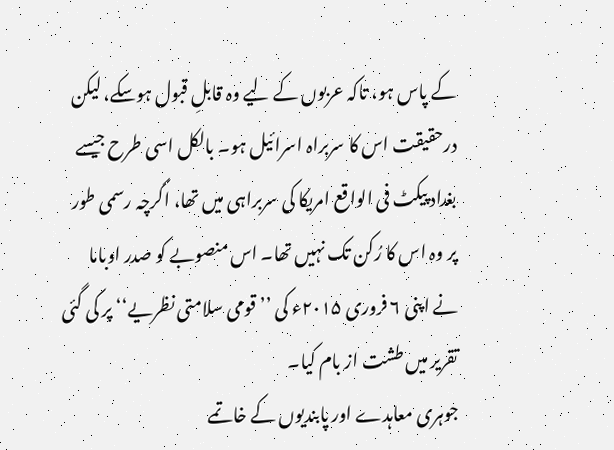کے پاس ہو، تاکہ عربوں کے لیے وہ قابلِ قبول ہوسکے، لیکن درحقیقت اس کا سربراہ اسرائیل ہو۔ بالکل اسی طرح جیسے بغداد پیکٹ فی الواقع امریکا کی سربراہی میں تھا، اگرچہ رسمی طور پر وہ اس کا رُکن تک نہیں تھا۔ اس منصوبے کو صدر اوباما نے اپنی ۶ فروری ۲۰۱۵ء کی ’’قومی سلامتی نظریے‘‘ پر کی گئی تقریر میں طشت از بام کیا۔
جوہری معاہدے اور پابندیوں کے خاتمے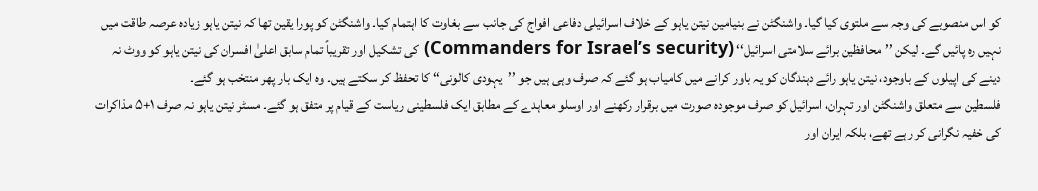کو اس منصوبے کی وجہ سے ملتوی کیا گیا۔ واشنگٹن نے بنیامین نیتن یاہو کے خلاف اسرائیلی دفاعی افواج کی جانب سے بغاوت کا اہتمام کیا۔ واشنگٹن کو پورا یقین تھا کہ نیتن یاہو زیادہ عرصہ طاقت میں نہیں رہ پائیں گے۔ لیکن ’’محافظین برائے سلامتی اسرائیل‘‘ (Commanders for Israel’s security) کی تشکیل اور تقریباً تمام سابق اعلیٰ افسران کی نیتن یاہو کو ووٹ نہ دینے کی اپیلوں کے باوجود، نیتن یاہو رائے دہندگان کو یہ باور کرانے میں کامیاب ہو گئے کہ صرف وہی ہیں جو ’’یہودی کالونی‘‘ کا تحفظ کر سکتے ہیں۔ وہ ایک بار پھر منتخب ہو گئے۔
فلسطین سے متعلق واشنگٹن اور تہران، اسرائیل کو صرف موجودہ صورت میں برقرار رکھنے اور اوسلو معاہدے کے مطابق ایک فلسطینی ریاست کے قیام پر متفق ہو گئے۔ مسٹر نیتن یاہو نہ صرف ۱+۵ مذاکرات کی خفیہ نگرانی کر رہے تھے، بلکہ ایران اور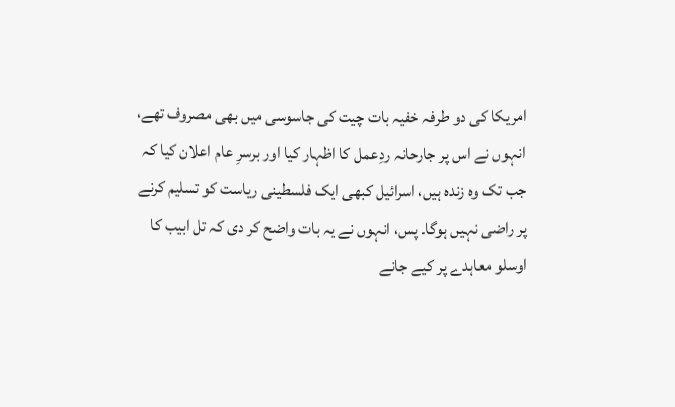امریکا کی دو طرفہ خفیہ بات چیت کی جاسوسی میں بھی مصروف تھے، انہوں نے اس پر جارحانہ ردِعمل کا اظہار کیا اور برسرِ عام اعلان کیا کہ جب تک وہ زندہ ہیں، اسرائیل کبھی ایک فلسطینی ریاست کو تسلیم کرنے پر راضی نہیں ہوگا۔ پس، انہوں نے یہ بات واضح کر دی کہ تل ابیب کا اوسلو معاہدے پر کیے جانے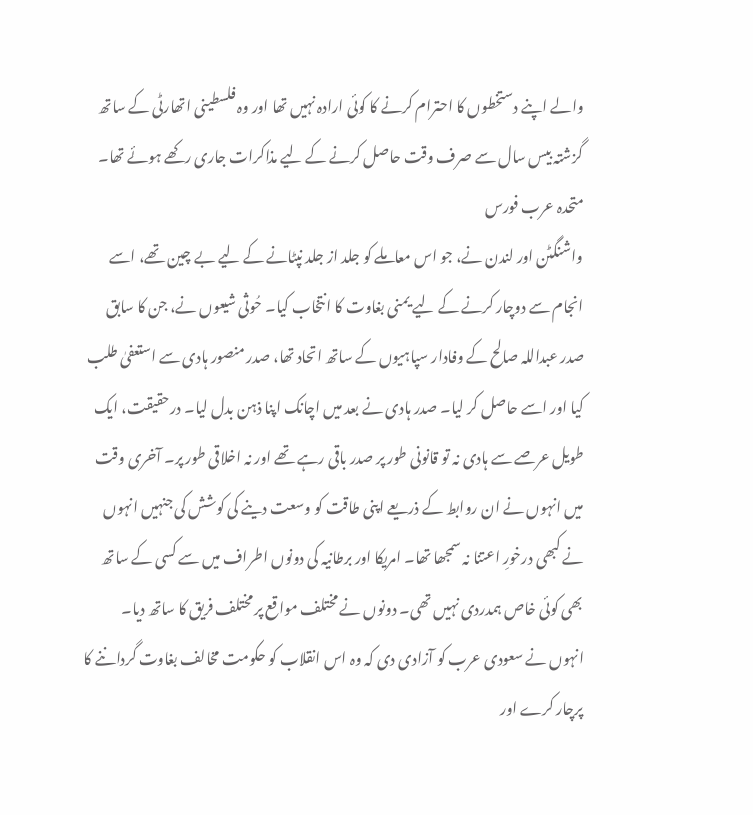والے اپنے دستخطوں کا احترام کرنے کا کوئی ارادہ نہیں تھا اور وہ فلسطینی اتھارٹی کے ساتھ گزشتہ بیس سال سے صرف وقت حاصل کرنے کے لیے مذاکرات جاری رکھے ہوئے تھا۔
متحدہ عرب فورس
واشنگٹن اور لندن نے، جو اس معاملے کو جلد از جلد نپٹانے کے لیے بے چین تھے، اسے انجام سے دوچار کرنے کے لیے یمنی بغاوت کا انتخاب کیا۔ حُوثی شیعوں نے، جن کا سابق صدر عبداللہ صالح کے وفادار سپاہیوں کے ساتھ اتحاد تھا، صدر منصور ہادی سے استعفیٰ طلب کیا اور اسے حاصل کر لیا۔ صدر ہادی نے بعد میں اچانک اپنا ذہن بدل لیا۔ درحقیقت، ایک طویل عرصے سے ہادی نہ تو قانونی طور پر صدر باقی رہے تھے اور نہ اخلاقی طور پر۔ آخری وقت میں انہوں نے ان روابط کے ذریعے اپنی طاقت کو وسعت دینے کی کوشش کی جنہیں انہوں نے کبھی درخورِ اعتنا نہ سمجھا تھا۔ امریکا اور برطانیہ کی دونوں اطراف میں سے کسی کے ساتھ بھی کوئی خاص ہمدردی نہیں تھی۔ دونوں نے مختلف مواقع پر مختلف فریق کا ساتھ دیا۔ انہوں نے سعودی عرب کو آزادی دی کہ وہ اس انقلاب کو حکومت مخالف بغاوت گرداننے کا پرچار کرے اور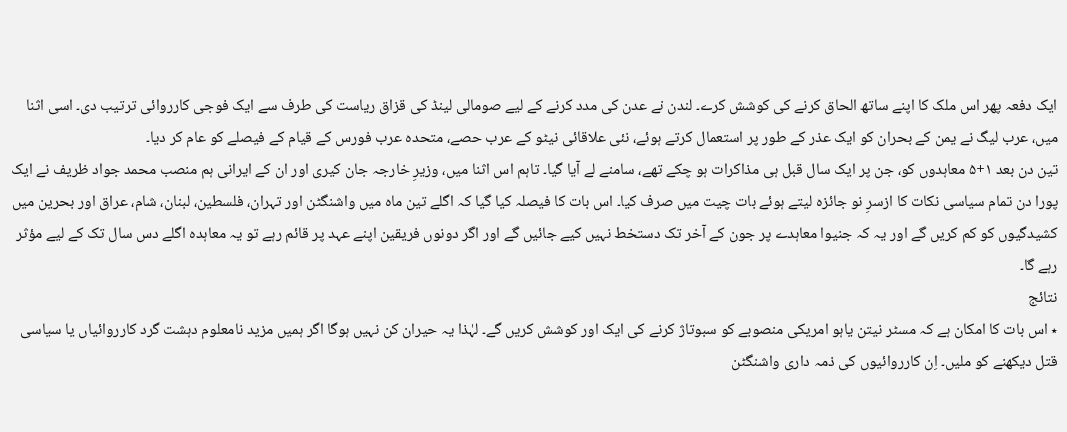ایک دفعہ پھر اس ملک کا اپنے ساتھ الحاق کرنے کی کوشش کرے۔ لندن نے عدن کی مدد کرنے کے لیے صومالی لینڈ کی قزاق ریاست کی طرف سے ایک فوجی کارروائی ترتیب دی۔ اسی اثنا میں، عرب لیگ نے یمن کے بحران کو ایک عذر کے طور پر استعمال کرتے ہوئے، نئی علاقائی نیٹو کے عرب حصے، متحدہ عرب فورس کے قیام کے فیصلے کو عام کر دیا۔
تین دن بعد ۱+۵ معاہدوں کو، جن پر ایک سال قبل ہی مذاکرات ہو چکے تھے، سامنے لے آیا گیا۔ تاہم اس اثنا میں، وزیرِ خارجہ جان کیری اور ان کے ایرانی ہم منصب محمد جواد ظریف نے ایک پورا دن تمام سیاسی نکات کا ازسرِ نو جائزہ لیتے ہوئے بات چیت میں صرف کیا۔ اس بات کا فیصلہ کیا گیا کہ اگلے تین ماہ میں واشنگٹن اور تہران، فلسطین، لبنان، شام، عراق اور بحرین میں کشیدگیوں کو کم کریں گے اور یہ کہ جنیوا معاہدے پر جون کے آخر تک دستخط نہیں کیے جائیں گے اور اگر دونوں فریقین اپنے عہد پر قائم رہے تو یہ معاہدہ اگلے دس سال تک کے لیے مؤثر رہے گا۔
نتائج
٭ اس بات کا امکان ہے کہ مسٹر نیتن یاہو امریکی منصوبے کو سبوتاژ کرنے کی ایک اور کوشش کریں گے۔ لہٰذا یہ حیران کن نہیں ہوگا اگر ہمیں مزید نامعلوم دہشت گرد کارروائیاں یا سیاسی قتل دیکھنے کو ملیں۔ اِن کارروائیوں کی ذمہ داری واشنگٹن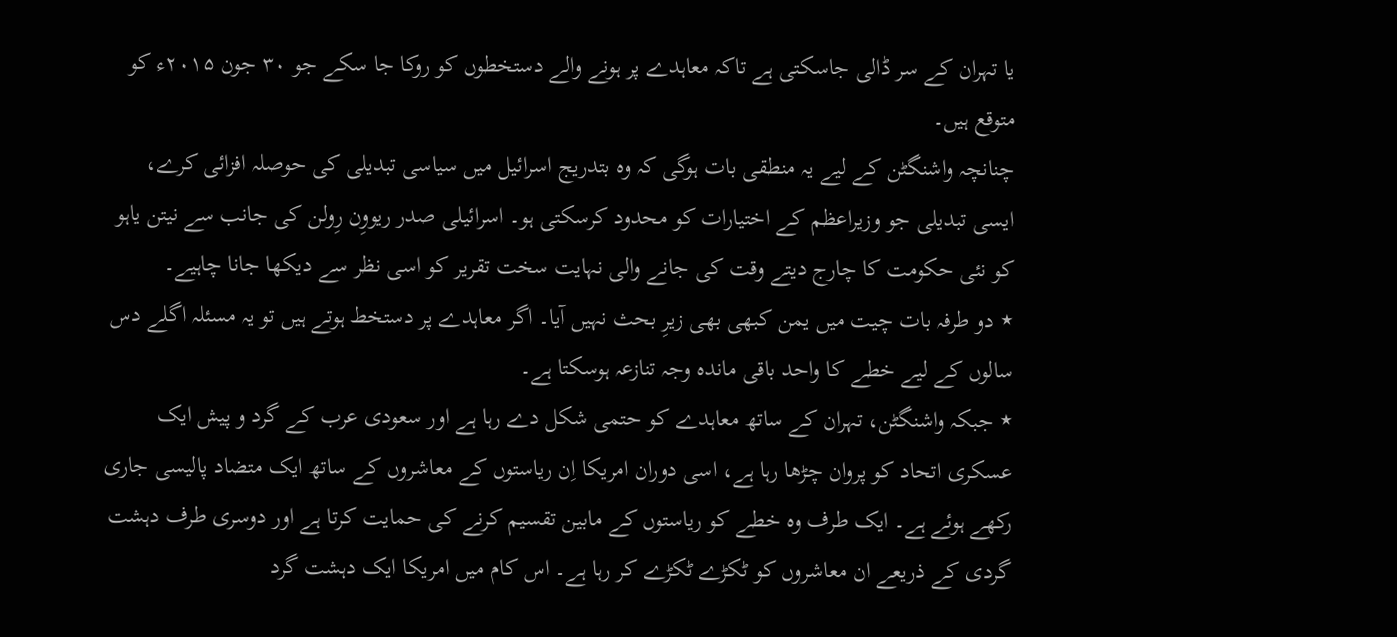یا تہران کے سر ڈالی جاسکتی ہے تاکہ معاہدے پر ہونے والے دستخطوں کو روکا جا سکے جو ۳۰ جون ۲۰۱۵ء کو متوقع ہیں۔
چنانچہ واشنگٹن کے لیے یہ منطقی بات ہوگی کہ وہ بتدریج اسرائیل میں سیاسی تبدیلی کی حوصلہ افزائی کرے، ایسی تبدیلی جو وزیراعظم کے اختیارات کو محدود کرسکتی ہو۔ اسرائیلی صدر ریووِن رِولن کی جانب سے نیتن یاہو کو نئی حکومت کا چارج دیتے وقت کی جانے والی نہایت سخت تقریر کو اسی نظر سے دیکھا جانا چاہیے۔
٭ دو طرفہ بات چیت میں یمن کبھی بھی زیرِ بحث نہیں آیا۔ اگر معاہدے پر دستخط ہوتے ہیں تو یہ مسئلہ اگلے دس سالوں کے لیے خطے کا واحد باقی ماندہ وجہ تنازعہ ہوسکتا ہے۔
٭ جبکہ واشنگٹن، تہران کے ساتھ معاہدے کو حتمی شکل دے رہا ہے اور سعودی عرب کے گرد و پیش ایک عسکری اتحاد کو پروان چڑھا رہا ہے، اسی دوران امریکا اِن ریاستوں کے معاشروں کے ساتھ ایک متضاد پالیسی جاری رکھے ہوئے ہے۔ ایک طرف وہ خطے کو ریاستوں کے مابین تقسیم کرنے کی حمایت کرتا ہے اور دوسری طرف دہشت گردی کے ذریعے ان معاشروں کو ٹکڑے ٹکڑے کر رہا ہے۔ اس کام میں امریکا ایک دہشت گرد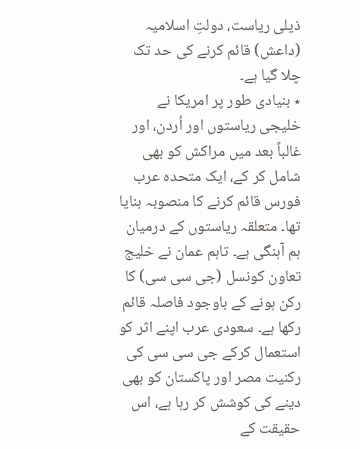ذیلی ریاست، دولتِ اسلامیہ (داعش) قائم کرنے کی حد تک چلا گیا ہے۔
٭ بنیادی طور پر امریکا نے خلیجی ریاستوں اور اُردن، اور غالباً بعد میں مراکش کو بھی شامل کر کے، ایک متحدہ عرب فورس قائم کرنے کا منصوبہ بنایا تھا۔ متعلقہ ریاستوں کے درمیان ہم آہنگی ہے۔ تاہم عمان نے خلیج تعاون کونسل (جی سی سی) کا رکن ہونے کے باوجود فاصلہ قائم رکھا ہے۔ سعودی عرب اپنے اثر کو استعمال کرکے جی سی سی کی رکنیت مصر اور پاکستان کو بھی دینے کی کوشش کر رہا ہے، اس حقیقت کے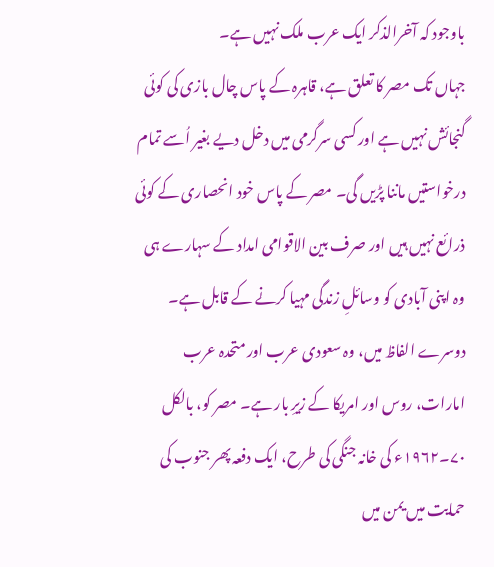باوجود کہ آخرالذکر ایک عرب ملک نہیں ہے۔
جہاں تک مصر کا تعلق ہے، قاہرہ کے پاس چال بازی کی کوئی گنجائش نہیں ہے اور کسی سرگرمی میں دخل دیے بغیر اُسے تمام درخواستیں ماننا پڑیں گی۔ مصر کے پاس خود انحصاری کے کوئی ذرائع نہیں ہیں اور صرف بین الاقوامی امداد کے سہارے ہی وہ اپنی آبادی کو وسائلِ زندگی مہیا کرنے کے قابل ہے۔ دوسرے الفاظ میں، وہ سعودی عرب اور متحدہ عرب امارات، روس اور امریکا کے زیرِ بار ہے۔ مصر کو، بالکل ۷۰۔۱۹۶۲ء کی خانہ جنگی کی طرح، ایک دفعہ پھر جنوب کی حمایت میں یمن میں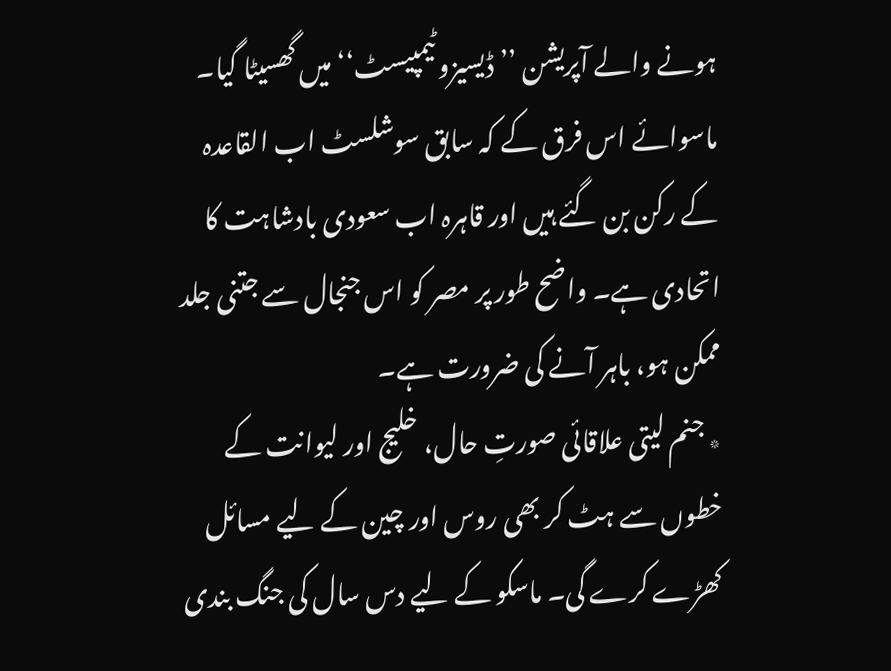ہونے والے آپریشن ’’ڈیسیزو ٹیمپیسٹ‘‘ میں گھسیٹا گیا۔ ماسوائے اس فرق کے کہ سابق سوشلسٹ اب القاعدہ کے رکن بن گئے ہیں اور قاہرہ اب سعودی بادشاہت کا اتحادی ہے۔ واضح طور پر مصر کو اس جنجال سے جتنی جلد ممکن ہو، باہر آنے کی ضرورت ہے۔
٭ جنم لیتی علاقائی صورتِ حال، خلیج اور لیوانت کے خطوں سے ہٹ کر بھی روس اور چین کے لیے مسائل کھڑے کرے گی۔ ماسکو کے لیے دس سال کی جنگ بندی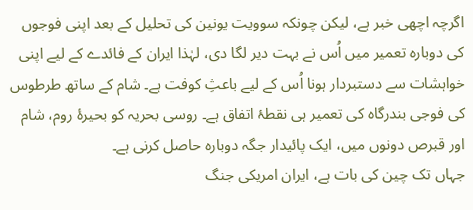اگرچہ اچھی خبر ہے، لیکن چونکہ سوویت یونین کی تحلیل کے بعد اپنی فوجوں کی دوبارہ تعمیر میں اُس نے بہت دیر لگا دی، لہٰذا ایران کے فائدے کے لیے اپنی خواہشات سے دستبردار ہونا اُس کے لیے باعثِ کوفت ہے۔ شام کے ساتھ طرطوس کی فوجی بندرگاہ کی تعمیر ہی نقطۂ اتفاق ہے۔ روسی بحریہ کو بحیرۂ روم، شام اور قبرص دونوں میں، ایک پائیدار جگہ دوبارہ حاصل کرنی ہے۔
جہاں تک چین کی بات ہے، ایران امریکی جنگ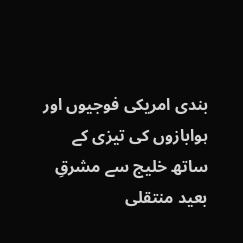بندی امریکی فوجیوں اور ہوابازوں کی تیزی کے ساتھ خلیج سے مشرقِ بعید منتقلی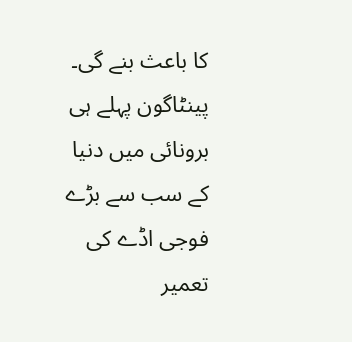کا باعث بنے گی۔ پینٹاگون پہلے ہی برونائی میں دنیا کے سب سے بڑے فوجی اڈے کی تعمیر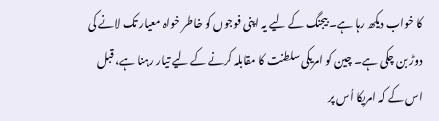کا خواب دیکھ رہا ہے۔ بیجنگ کے لیے یہ اپنی فوجوں کو خاطر خواہ معیار تک لانے کی دوڑ بن چکی ہے۔ چین کو امریکی سلطنت کا مقابلہ کرنے کے لیے تیار رہنا ہے، قبل اس کے کہ امریکا اُس پر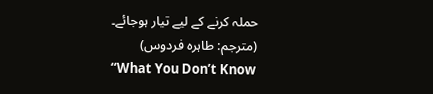حملہ کرنے کے لیے تیار ہوجائے۔
(مترجم: طاہرہ فردوس)
“What You Don’t Know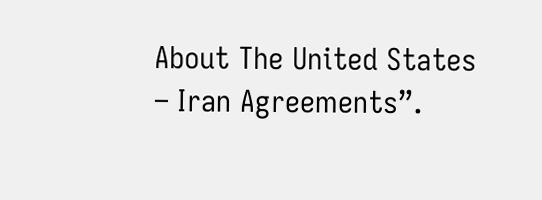About The United States – Iran Agreements”.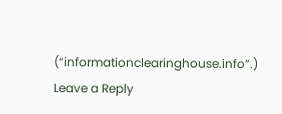(“informationclearinghouse.info”.)
Leave a Reply